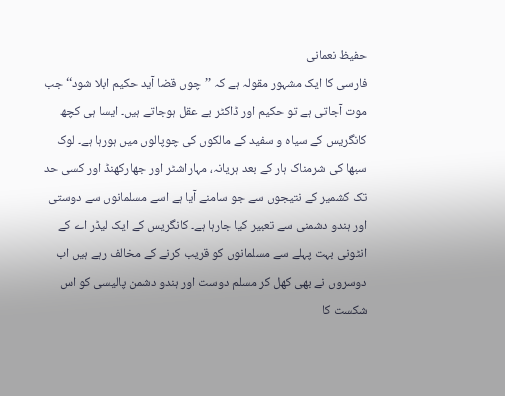حفیظ نعمانی
فارسی کا ایک مشہور مقولہ ہے کہ ’’چوں قضا آید حکیم ابلا شود‘‘ جب موت آجاتی ہے تو حکیم اور ڈاکٹر بے عقل ہوجاتے ہیں۔ ایسا ہی کچھ کانگریس کے سیاہ و سفید کے مالکوں کی چوپالوں میں ہورہا ہے۔ لوک سبھا کی شرمناک ہار کے بعد ہریانہ، مہاراشٹر اور جھارکھنڈ اور کسی حد تک کشمیر کے نتیجوں سے جو سامنے آیا ہے اسے مسلمانوں سے دوستی اور ہندو دشمنی سے تعبیر کیا جارہا ہے۔ کانگریس کے ایک لیڈر اے کے انٹونی بہت پہلے سے مسلمانوں کو قریب کرنے کے مخالف رہے ہیں اب دوسروں نے بھی کھل کر مسلم دوست اور ہندو دشمن پالیسی کو اس شکست کا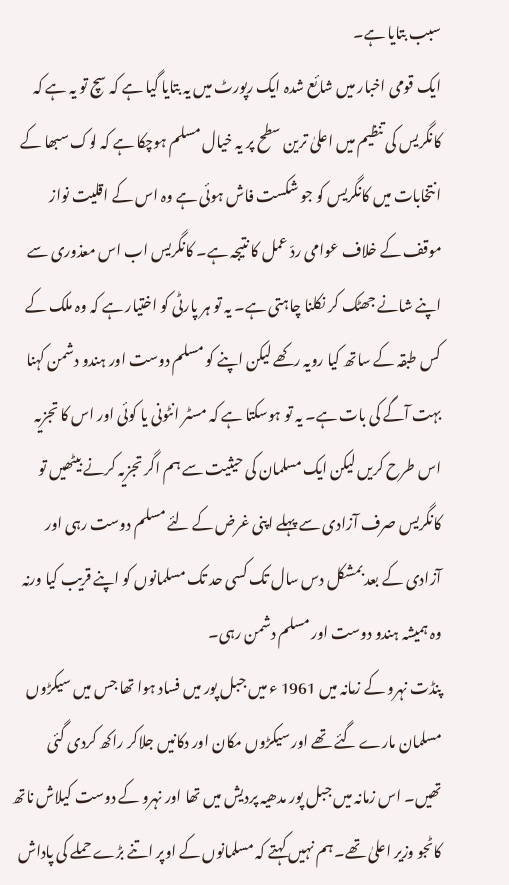سبب بتایا ہے۔
ایک قومی اخبار میں شائع شدہ ایک رپورٹ میں یہ بتایا گیا ہے کہ سچ تو یہ ہے کہ کانگریس کی تنظیم میں اعلیٰ ترین سطح پر یہ خیال مسلم ہوچکا ہے کہ لوک سبھا کے انتخابات میں کانگریس کو جو شکست فاش ہوئی ہے وہ اس کے اقلیت نواز موقف کے خلاف عوامی ردّ عمل کا نتیجہ ہے۔ کانگریس اب اس معذوری سے اپنے شانے جھٹک کر نکلنا چاہتی ہے۔ یہ تو ہر پارٹی کو اختیار ہے کہ وہ ملک کے کس طبقہ کے ساتھ کیا رویہ رکھے لیکن اپنے کو مسلم دوست اور ہندو دشمن کہنا بہت آگے کی بات ہے۔ یہ تو ہوسکتا ہے کہ مسٹر انٹونی یا کوئی اور اس کا تجزیہ اس طرح کریں لیکن ایک مسلمان کی حیثیت سے ہم اگر تجزیہ کرنے بیٹھیں تو کانگریس صرف آزادی سے پہلے اپنی غرض کے لئے مسلم دوست رہی اور آزادی کے بعد بمشکل دس سال تک کسی حد تک مسلمانوں کو اپنے قریب کیا ورنہ وہ ہمیشہ ہندو دوست اور مسلم دشمن رہی۔
پنڈت نہرو کے زمانہ میں 1961 ء میں جبل پور میں فساد ہوا تھا جس میں سیکڑوں مسلمان مارے گئے تھے اور سیکڑوں مکان اور دکانیں جلاکر راکھ کردی گئی تھیں۔ اس زمانہ میں جبل پور مدھیہ پردیش میں تھا اور نہرو کے دوست کیلاش ناتھ کاٹجو وزیر اعلیٰ تھے۔ ہم نہیں کہتے کہ مسلمانوں کے اوپر اتنے بڑے حملے کی پاداش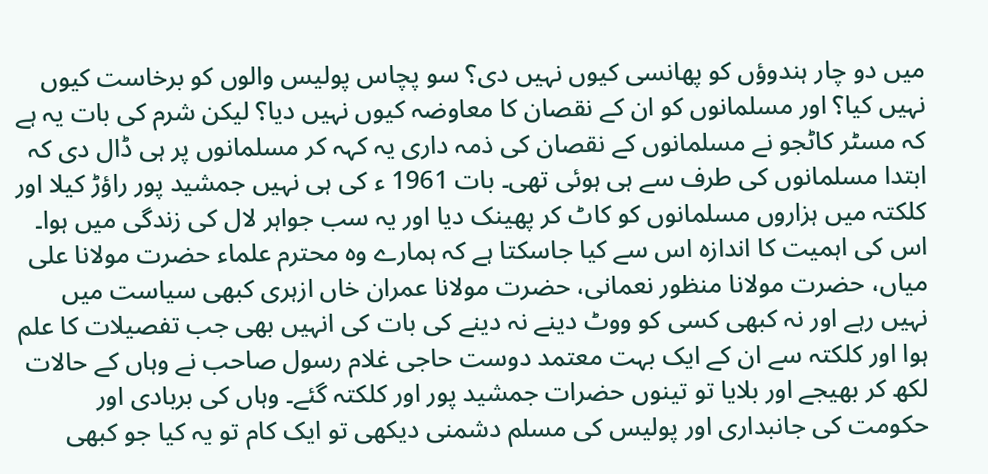میں دو چار ہندوؤں کو پھانسی کیوں نہیں دی؟ سو پچاس پولیس والوں کو برخاست کیوں نہیں کیا؟ اور مسلمانوں کو ان کے نقصان کا معاوضہ کیوں نہیں دیا؟ لیکن شرم کی بات یہ ہے کہ مسٹر کاٹجو نے مسلمانوں کے نقصان کی ذمہ داری یہ کہہ کر مسلمانوں پر ہی ڈال دی کہ ابتدا مسلمانوں کی طرف سے ہی ہوئی تھی۔ بات 1961 ء کی ہی نہیں جمشید پور راؤڑ کیلا اور کلکتہ میں ہزاروں مسلمانوں کو کاٹ کر پھینک دیا اور یہ سب جواہر لال کی زندگی میں ہوا۔ اس کی اہمیت کا اندازہ اس سے کیا جاسکتا ہے کہ ہمارے وہ محترم علماء حضرت مولانا علی میاں، حضرت مولانا منظور نعمانی، حضرت مولانا عمران خاں ازہری کبھی سیاست میں نہیں رہے اور نہ کبھی کسی کو ووٹ دینے نہ دینے کی بات کی انہیں بھی جب تفصیلات کا علم ہوا اور کلکتہ سے ان کے ایک بہت معتمد دوست حاجی غلام رسول صاحب نے وہاں کے حالات لکھ کر بھیجے اور بلایا تو تینوں حضرات جمشید پور اور کلکتہ گئے۔ وہاں کی بربادی اور حکومت کی جانبداری اور پولیس کی مسلم دشمنی دیکھی تو ایک کام تو یہ کیا جو کبھی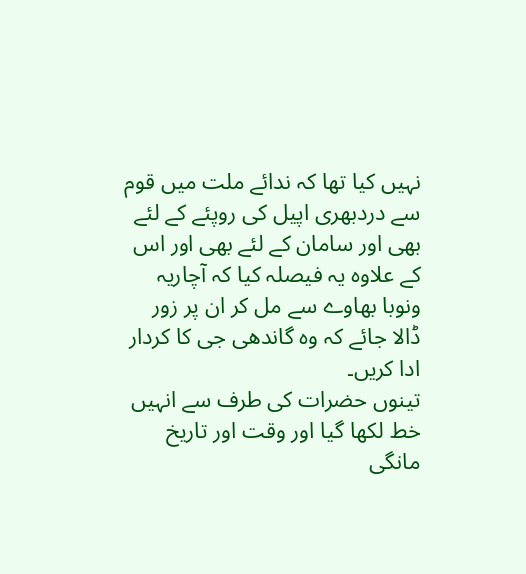نہیں کیا تھا کہ ندائے ملت میں قوم سے دردبھری اپیل کی روپئے کے لئے بھی اور سامان کے لئے بھی اور اس کے علاوہ یہ فیصلہ کیا کہ آچاریہ ونوبا بھاوے سے مل کر ان پر زور ڈالا جائے کہ وہ گاندھی جی کا کردار ادا کریں۔
تینوں حضرات کی طرف سے انہیں خط لکھا گیا اور وقت اور تاریخ مانگی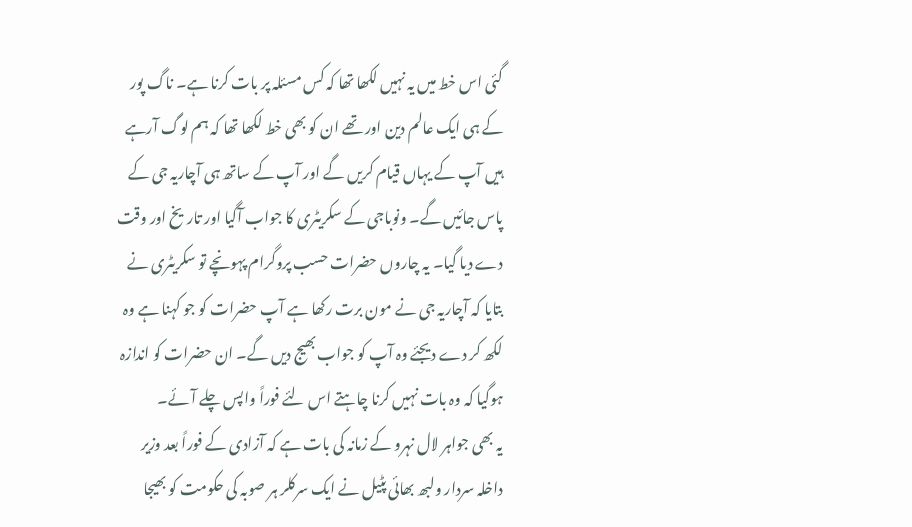گئی اس خط میں یہ نہیں لکھا تھا کہ کس مسئلہ پر بات کرنا ہے۔ ناگ پور کے ہی ایک عالم دین اور تھے ان کو بھی خط لکھا تھا کہ ہم لوگ آرہے ہیں آپ کے یہاں قیام کریں گے اور آپ کے ساتھ ہی آچاریہ جی کے پاس جائیں گے۔ ونوباجی کے سکریٹری کا جواب آگیا اور تاریخ اور وقت دے دیا گیا۔ یہ چاروں حضرات حسب پروگرام پہونچے تو سکریٹری نے بتایا کہ آچاریہ جی نے مون برت رکھا ہے آپ حضرات کو جو کہنا ہے وہ لکھ کر دے دیجئے وہ آپ کو جواب بھیج دیں گے۔ ان حضرات کو اندازہ ہوگیا کہ وہ بات نہیں کرنا چاہتے اس لئے فوراً واپس چلے آئے۔
یہ بھی جواہر لال نہرو کے زمانہ کی بات ہے کہ آزادی کے فوراً بعد وزیر داخلہ سردار ولبھ بھائی پٹیل نے ایک سرکلر ہر صوبہ کی حکومت کو بھیجا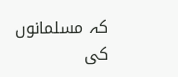کہ مسلمانوں کی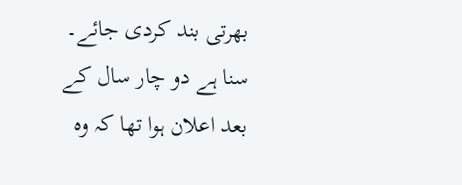بھرتی بند کردی جائے۔ سنا ہے دو چار سال کے بعد اعلان ہوا تھا کہ وہ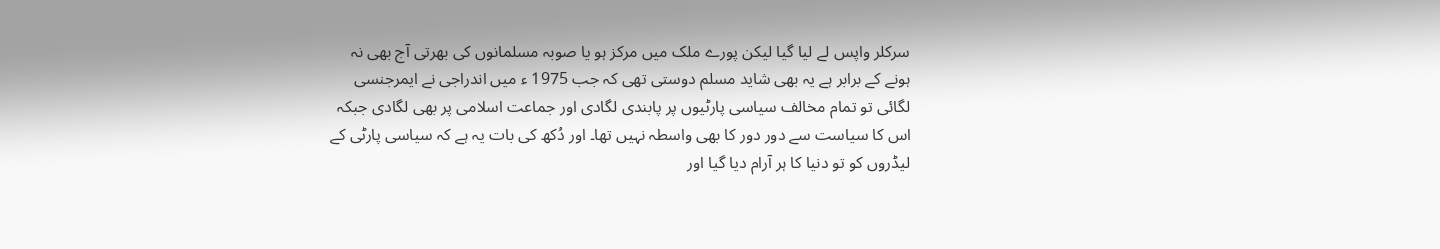سرکلر واپس لے لیا گیا لیکن پورے ملک میں مرکز ہو یا صوبہ مسلمانوں کی بھرتی آج بھی نہ ہونے کے برابر ہے یہ بھی شاید مسلم دوستی تھی کہ جب 1975 ء میں اندراجی نے ایمرجنسی لگائی تو تمام مخالف سیاسی پارٹیوں پر پابندی لگادی اور جماعت اسلامی پر بھی لگادی جبکہ اس کا سیاست سے دور دور کا بھی واسطہ نہیں تھا۔ اور دُکھ کی بات یہ ہے کہ سیاسی پارٹی کے لیڈروں کو تو دنیا کا ہر آرام دیا گیا اور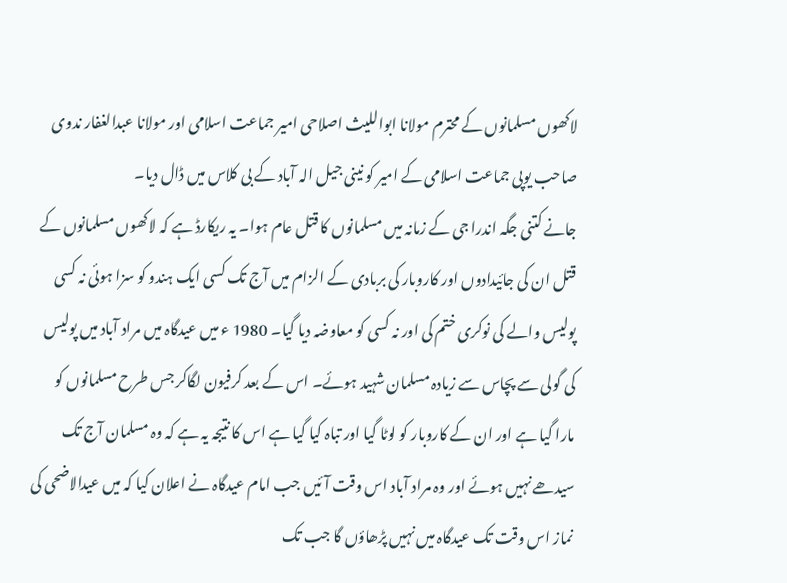لاکھوں مسلمانوں کے محترم مولانا ابواللیث اصلاحی امیر جماعت اسلامی اور مولانا عبدالغفار ندوی صاحب یوپی جماعت اسلامی کے امیر کو نینی جیل الہ آباد کے بی کلاس میں ڈال دیا۔
جانے کتنی جگہ اندرا جی کے زمانہ میں مسلمانوں کا قتل عام ہوا۔ یہ ریکارڈ ہے کہ لاکھوں مسلمانوں کے قتل ان کی جائیدادوں اور کاروبار کی بربادی کے الزام میں آج تک کسی ایک ہندو کو سزا ہوئی نہ کسی پولیس والے کی نوکری ختم کی اور نہ کسی کو معاوضہ دیا گیا۔ 1980 ء میں عیدگاہ میں مراد آباد میں پولیس کی گولی سے پچاس سے زیادہ مسلمان شہید ہوئے۔ اس کے بعد کرفیون لگاکر جس طرح مسلمانوں کو مارا گیا ہے اور ان کے کاروبار کو لوٹا گیا اور تباہ کیا گیا ہے اس کا نتیجہ یہ ہے کہ وہ مسلمان آج تک سیدھے نہیں ہوئے اور وہ مراد آباد اس وقت آئیں جب امام عیدگاہ نے اعلان کیا کہ میں عیدالاضحی کی نماز اس وقت تک عیدگاہ میں نہیں پڑھاؤں گا جب تک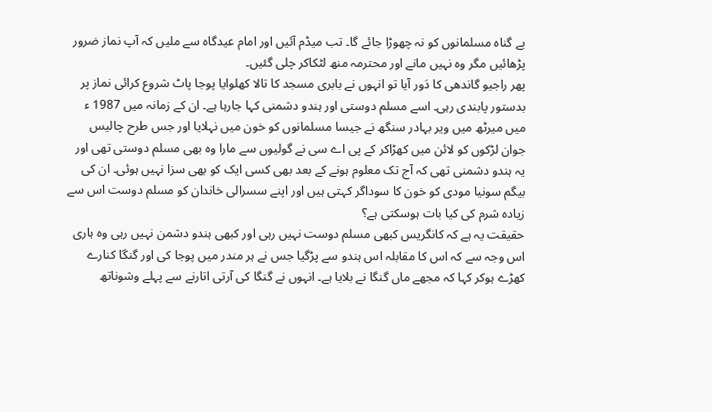بے گناہ مسلمانوں کو نہ چھوڑا جائے گا۔ تب میڈم آئیں اور امام عیدگاہ سے ملیں کہ آپ نماز ضرور پڑھائیں مگر وہ نہیں مانے اور محترمہ منھ لٹکاکر چلی گئیں۔
پھر راجیو گاندھی کا دَور آیا تو انہوں نے بابری مسجد کا تالا کھلوایا پوجا پاٹ شروع کرائی نماز پر بدستور پابندی رہی۔ اسے مسلم دوستی اور ہندو دشمنی کہا جارہا ہے۔ ان کے زمانہ میں 1987 ء میں میرٹھ میں ویر بہادر سنگھ نے جیسا مسلمانوں کو خون میں نہلایا اور جس طرح چالیس جوان لڑکوں کو لائن میں کھڑاکر کے پی اے سی نے گولیوں سے مارا وہ بھی مسلم دوستی تھی اور یہ ہندو دشمنی تھی کہ آج تک معلوم ہونے کے بعد بھی کسی ایک کو بھی سزا نہیں ہوئی۔ ان کی بیگم سونیا مودی کو خون کا سوداگر کہتی ہیں اور اپنے سسرالی خاندان کو مسلم دوست اس سے زیادہ شرم کی کیا بات ہوسکتی ہے؟
حقیقت یہ ہے کہ کانگریس کبھی مسلم دوست نہیں رہی اور کبھی ہندو دشمن نہیں رہی وہ ہاری اس وجہ سے کہ اس کا مقابلہ اس ہندو سے پڑگیا جس نے ہر مندر میں پوجا کی اور گنگا کنارے کھڑے ہوکر کہا کہ مجھے ماں گنگا نے بلایا ہے۔ انہوں نے گنگا کی آرتی اتارنے سے پہلے وشوناتھ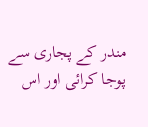مندر کے پجاری سے پوجا کرائی اور اس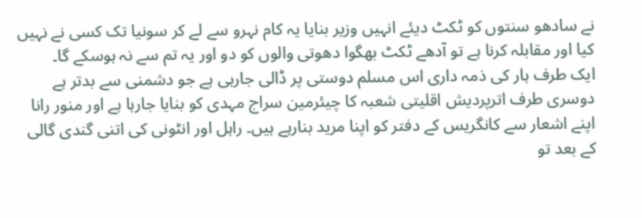نے سادھو سنتوں کو ٹکٹ دیئے انہیں وزیر بنایا یہ کام نہرو سے لے کر سونیا تک کسی نے نہیں کیا اور مقابلہ کرنا ہے تو آدھے ٹکٹ بھگوا دھوتی والوں کو دو اور یہ تم سے نہ ہوسکے گا۔
ایک طرف ہار کی ذمہ داری اس مسلم دوستی پر ڈالی جارہی ہے جو دشمنی سے بدتر ہے دوسری طرف اترپردیش اقلیتی شعبہ کا چیئرمین سراج مہدی کو بنایا جارہا ہے اور منور رانا اپنے اشعار سے کانگریس کے دفتر کو اپنا مرید بنارہے ہیں۔ راہل اور انٹونی کی اتنی گندی گالی کے بعد تو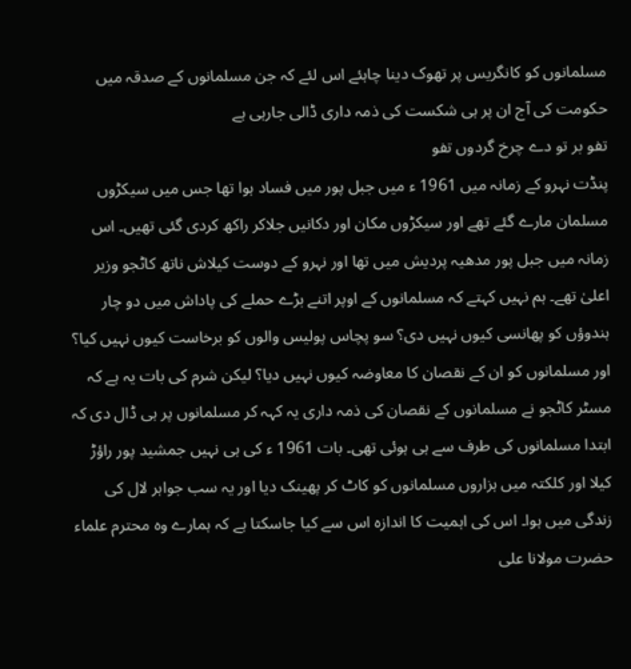مسلمانوں کو کانگریس پر تھوک دینا چاہئے اس لئے کہ جن مسلمانوں کے صدقہ میں حکومت کی آج ان پر ہی شکست کی ذمہ داری ڈالی جارہی ہے
تفو بر تو دے چرخ گردوں تفو
پنڈت نہرو کے زمانہ میں 1961 ء میں جبل پور میں فساد ہوا تھا جس میں سیکڑوں مسلمان مارے گئے تھے اور سیکڑوں مکان اور دکانیں جلاکر راکھ کردی گئی تھیں۔ اس زمانہ میں جبل پور مدھیہ پردیش میں تھا اور نہرو کے دوست کیلاش ناتھ کاٹجو وزیر اعلیٰ تھے۔ ہم نہیں کہتے کہ مسلمانوں کے اوپر اتنے بڑے حملے کی پاداش میں دو چار ہندوؤں کو پھانسی کیوں نہیں دی؟ سو پچاس پولیس والوں کو برخاست کیوں نہیں کیا؟ اور مسلمانوں کو ان کے نقصان کا معاوضہ کیوں نہیں دیا؟ لیکن شرم کی بات یہ ہے کہ مسٹر کاٹجو نے مسلمانوں کے نقصان کی ذمہ داری یہ کہہ کر مسلمانوں پر ہی ڈال دی کہ ابتدا مسلمانوں کی طرف سے ہی ہوئی تھی۔ بات 1961 ء کی ہی نہیں جمشید پور راؤڑ کیلا اور کلکتہ میں ہزاروں مسلمانوں کو کاٹ کر پھینک دیا اور یہ سب جواہر لال کی زندگی میں ہوا۔ اس کی اہمیت کا اندازہ اس سے کیا جاسکتا ہے کہ ہمارے وہ محترم علماء حضرت مولانا علی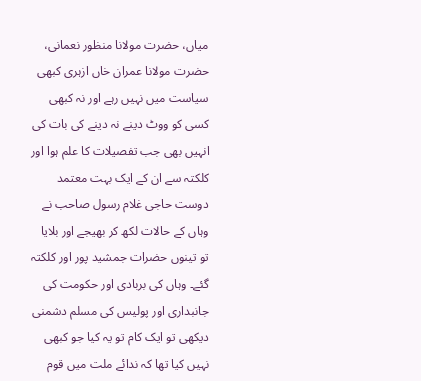میاں، حضرت مولانا منظور نعمانی، حضرت مولانا عمران خاں ازہری کبھی سیاست میں نہیں رہے اور نہ کبھی کسی کو ووٹ دینے نہ دینے کی بات کی انہیں بھی جب تفصیلات کا علم ہوا اور کلکتہ سے ان کے ایک بہت معتمد دوست حاجی غلام رسول صاحب نے وہاں کے حالات لکھ کر بھیجے اور بلایا تو تینوں حضرات جمشید پور اور کلکتہ گئے۔ وہاں کی بربادی اور حکومت کی جانبداری اور پولیس کی مسلم دشمنی دیکھی تو ایک کام تو یہ کیا جو کبھی نہیں کیا تھا کہ ندائے ملت میں قوم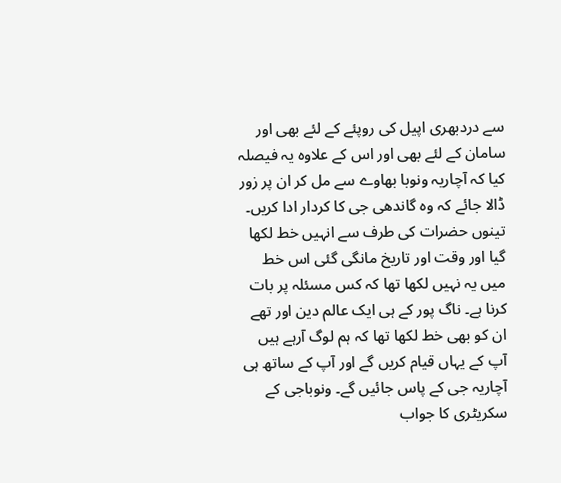سے دردبھری اپیل کی روپئے کے لئے بھی اور سامان کے لئے بھی اور اس کے علاوہ یہ فیصلہ کیا کہ آچاریہ ونوبا بھاوے سے مل کر ان پر زور ڈالا جائے کہ وہ گاندھی جی کا کردار ادا کریں۔
تینوں حضرات کی طرف سے انہیں خط لکھا گیا اور وقت اور تاریخ مانگی گئی اس خط میں یہ نہیں لکھا تھا کہ کس مسئلہ پر بات کرنا ہے۔ ناگ پور کے ہی ایک عالم دین اور تھے ان کو بھی خط لکھا تھا کہ ہم لوگ آرہے ہیں آپ کے یہاں قیام کریں گے اور آپ کے ساتھ ہی آچاریہ جی کے پاس جائیں گے۔ ونوباجی کے سکریٹری کا جواب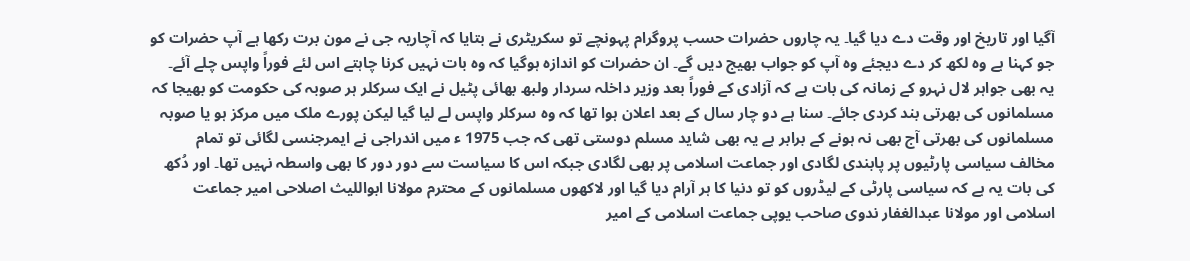آگیا اور تاریخ اور وقت دے دیا گیا۔ یہ چاروں حضرات حسب پروگرام پہونچے تو سکریٹری نے بتایا کہ آچاریہ جی نے مون برت رکھا ہے آپ حضرات کو جو کہنا ہے وہ لکھ کر دے دیجئے وہ آپ کو جواب بھیج دیں گے۔ ان حضرات کو اندازہ ہوگیا کہ وہ بات نہیں کرنا چاہتے اس لئے فوراً واپس چلے آئے۔
یہ بھی جواہر لال نہرو کے زمانہ کی بات ہے کہ آزادی کے فوراً بعد وزیر داخلہ سردار ولبھ بھائی پٹیل نے ایک سرکلر ہر صوبہ کی حکومت کو بھیجا کہ مسلمانوں کی بھرتی بند کردی جائے۔ سنا ہے دو چار سال کے بعد اعلان ہوا تھا کہ وہ سرکلر واپس لے لیا گیا لیکن پورے ملک میں مرکز ہو یا صوبہ مسلمانوں کی بھرتی آج بھی نہ ہونے کے برابر ہے یہ بھی شاید مسلم دوستی تھی کہ جب 1975 ء میں اندراجی نے ایمرجنسی لگائی تو تمام مخالف سیاسی پارٹیوں پر پابندی لگادی اور جماعت اسلامی پر بھی لگادی جبکہ اس کا سیاست سے دور دور کا بھی واسطہ نہیں تھا۔ اور دُکھ کی بات یہ ہے کہ سیاسی پارٹی کے لیڈروں کو تو دنیا کا ہر آرام دیا گیا اور لاکھوں مسلمانوں کے محترم مولانا ابواللیث اصلاحی امیر جماعت اسلامی اور مولانا عبدالغفار ندوی صاحب یوپی جماعت اسلامی کے امیر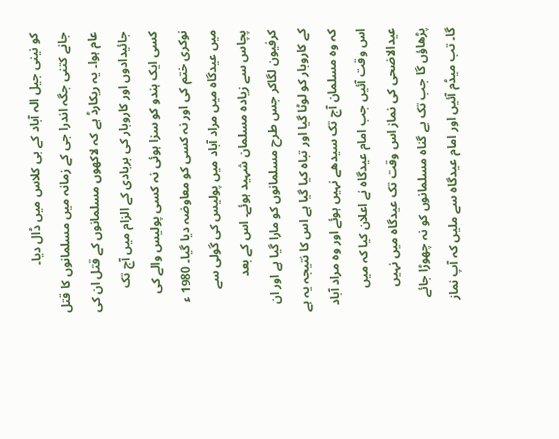کو نینی جیل الہ آباد کے بی کلاس میں ڈال دیا۔
جانے کتنی جگہ اندرا جی کے زمانہ میں مسلمانوں کا قتل عام ہوا۔ یہ ریکارڈ ہے کہ لاکھوں مسلمانوں کے قتل ان کی جائیدادوں اور کاروبار کی بربادی کے الزام میں آج تک کسی ایک ہندو کو سزا ہوئی نہ کسی پولیس والے کی نوکری ختم کی اور نہ کسی کو معاوضہ دیا گیا۔ 1980 ء میں عیدگاہ میں مراد آباد میں پولیس کی گولی سے پچاس سے زیادہ مسلمان شہید ہوئے۔ اس کے بعد کرفیون لگاکر جس طرح مسلمانوں کو مارا گیا ہے اور ان کے کاروبار کو لوٹا گیا اور تباہ کیا گیا ہے اس کا نتیجہ یہ ہے کہ وہ مسلمان آج تک سیدھے نہیں ہوئے اور وہ مراد آباد اس وقت آئیں جب امام عیدگاہ نے اعلان کیا کہ میں عیدالاضحی کی نماز اس وقت تک عیدگاہ میں نہیں پڑھاؤں گا جب تک بے گناہ مسلمانوں کو نہ چھوڑا جائے گا۔ تب میڈم آئیں اور امام عیدگاہ سے ملیں کہ آپ نماز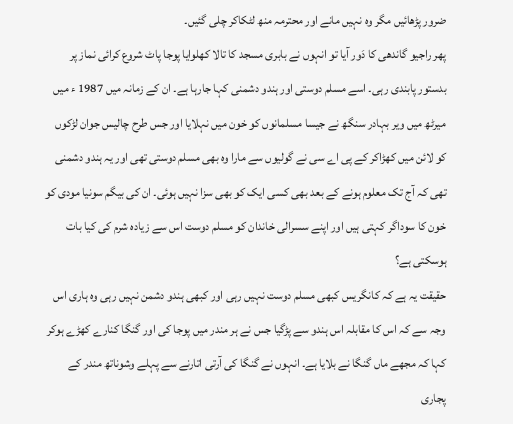ضرور پڑھائیں مگر وہ نہیں مانے اور محترمہ منھ لٹکاکر چلی گئیں۔
پھر راجیو گاندھی کا دَور آیا تو انہوں نے بابری مسجد کا تالا کھلوایا پوجا پاٹ شروع کرائی نماز پر بدستور پابندی رہی۔ اسے مسلم دوستی اور ہندو دشمنی کہا جارہا ہے۔ ان کے زمانہ میں 1987 ء میں میرٹھ میں ویر بہادر سنگھ نے جیسا مسلمانوں کو خون میں نہلایا اور جس طرح چالیس جوان لڑکوں کو لائن میں کھڑاکر کے پی اے سی نے گولیوں سے مارا وہ بھی مسلم دوستی تھی اور یہ ہندو دشمنی تھی کہ آج تک معلوم ہونے کے بعد بھی کسی ایک کو بھی سزا نہیں ہوئی۔ ان کی بیگم سونیا مودی کو خون کا سوداگر کہتی ہیں اور اپنے سسرالی خاندان کو مسلم دوست اس سے زیادہ شرم کی کیا بات ہوسکتی ہے؟
حقیقت یہ ہے کہ کانگریس کبھی مسلم دوست نہیں رہی اور کبھی ہندو دشمن نہیں رہی وہ ہاری اس وجہ سے کہ اس کا مقابلہ اس ہندو سے پڑگیا جس نے ہر مندر میں پوجا کی اور گنگا کنارے کھڑے ہوکر کہا کہ مجھے ماں گنگا نے بلایا ہے۔ انہوں نے گنگا کی آرتی اتارنے سے پہلے وشوناتھ مندر کے پجاری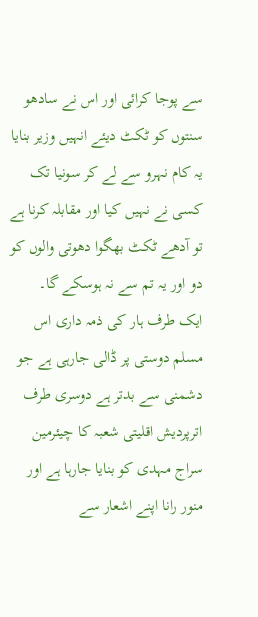سے پوجا کرائی اور اس نے سادھو سنتوں کو ٹکٹ دیئے انہیں وزیر بنایا یہ کام نہرو سے لے کر سونیا تک کسی نے نہیں کیا اور مقابلہ کرنا ہے تو آدھے ٹکٹ بھگوا دھوتی والوں کو دو اور یہ تم سے نہ ہوسکے گا۔
ایک طرف ہار کی ذمہ داری اس مسلم دوستی پر ڈالی جارہی ہے جو دشمنی سے بدتر ہے دوسری طرف اترپردیش اقلیتی شعبہ کا چیئرمین سراج مہدی کو بنایا جارہا ہے اور منور رانا اپنے اشعار سے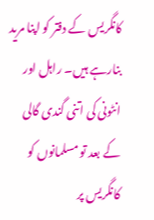کانگریس کے دفتر کو اپنا مرید بنارہے ہیں۔ راہل اور انٹونی کی اتنی گندی گالی کے بعد تو مسلمانوں کو کانگریس پر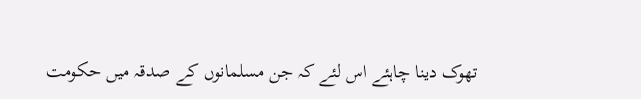تھوک دینا چاہئے اس لئے کہ جن مسلمانوں کے صدقہ میں حکومت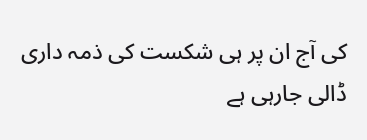کی آج ان پر ہی شکست کی ذمہ داری ڈالی جارہی ہے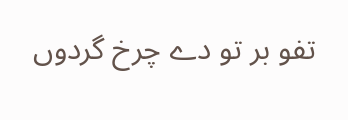تفو بر تو دے چرخ گردوں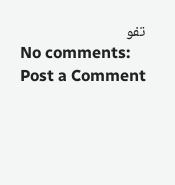تفو
No comments:
Post a Comment